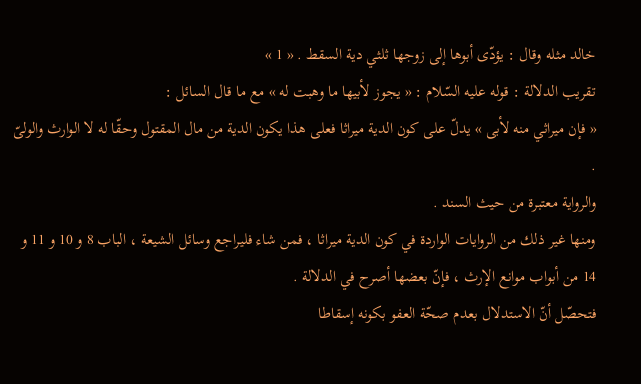خالد مثله وقال : يؤدّى أبوها إلى زوجها ثلثي دية السقط . « 1 »
تقريب الدلالة : قوله عليه السّلام : « يجوز لأبيها ما وهبت له » مع ما قال السائل :
« فإن ميراثي منه لأبى » يدلّ على كون الدية ميراثا فعلى هذا يكون الدية من مال المقتول وحقّا له لا الوارث والولىّ .
والرواية معتبرة من حيث السند .
ومنها غير ذلك من الروايات الواردة في كون الدية ميراثا ، فمن شاء فليراجع وسائل الشيعة ، الباب 8 و 10 و 11 و 14 من أبواب موانع الإرث ، فإنّ بعضها أصرح في الدلالة .
فتحصّل أنّ الاستدلال بعدم صحّة العفو بكونه إسقاطا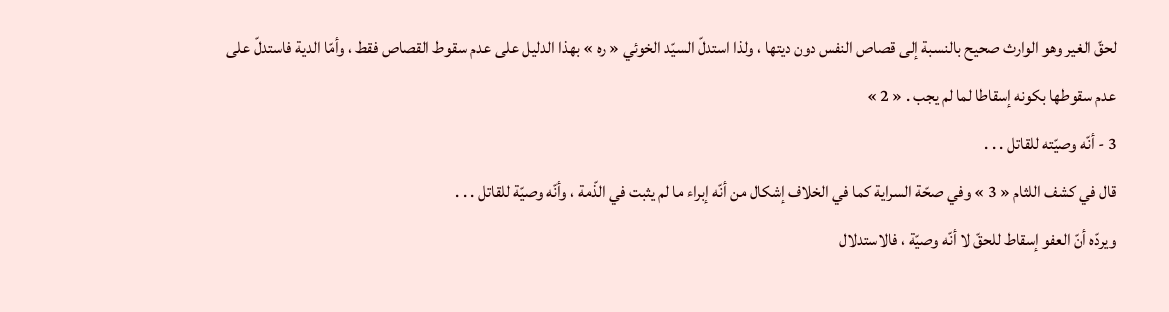لحقّ الغير وهو الوارث صحيح بالنسبة إلى قصاص النفس دون ديتها ، ولذا استدلّ السيّد الخوئي « ره » بهذا الدليل على عدم سقوط القصاص فقط ، وأمّا الدية فاستدلّ على عدم سقوطها بكونه إسقاطا لما لم يجب . « 2 »
3 - أنّه وصيّته للقاتل . . .
قال في كشف اللثام « 3 » وفي صحّة السراية كما في الخلاف إشكال من أنّه إبراء ما لم يثبت في الذّمة ، وأنّه وصيّة للقاتل . . .
ويردّه أنّ العفو إسقاط للحقّ لا أنّه وصيّة ، فالاستدلال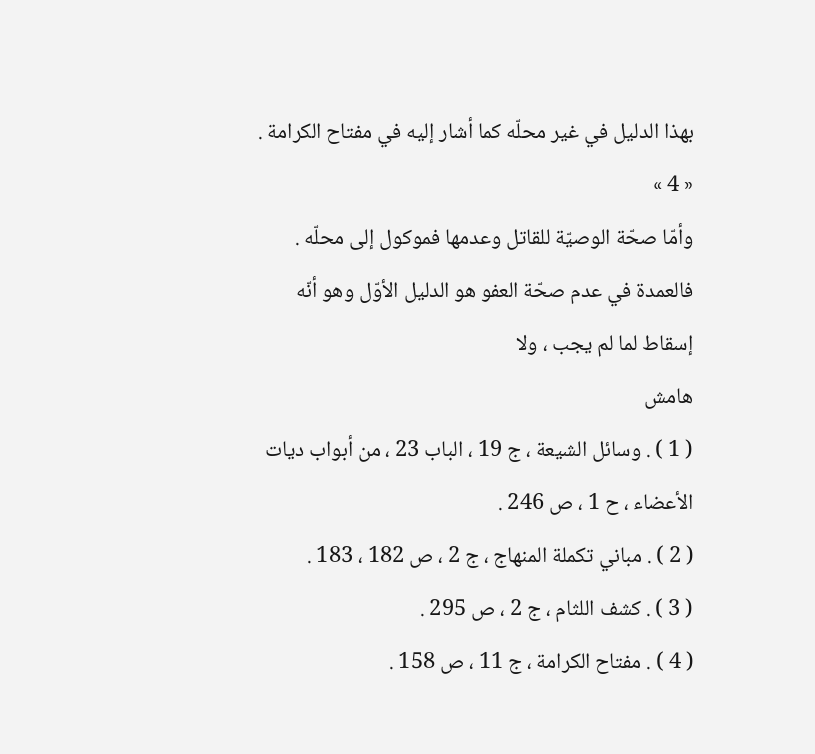بهذا الدليل في غير محلّه كما أشار إليه في مفتاح الكرامة . « 4 »
وأمّا صحّة الوصيّة للقاتل وعدمها فموكول إلى محلّه .
فالعمدة في عدم صحّة العفو هو الدليل الأوّل وهو أنّه إسقاط لما لم يجب ، ولا
هامش
( 1 ) . وسائل الشيعة ، ج 19 ، الباب 23 ، من أبواب ديات الأعضاء ، ح 1 ، ص 246 .
( 2 ) . مباني تكملة المنهاج ، ج 2 ، ص 182 ، 183 .
( 3 ) . كشف اللثام ، ج 2 ، ص 295 .
( 4 ) . مفتاح الكرامة ، ج 11 ، ص 158 .